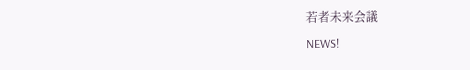若者未来会議
NEWS!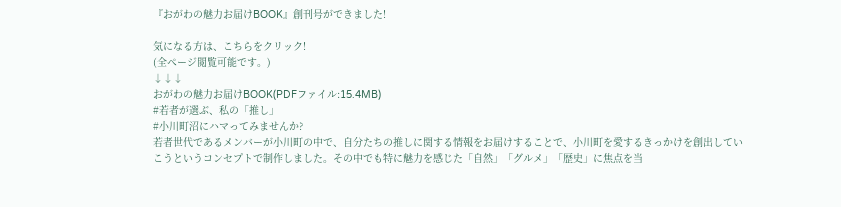『おがわの魅力お届けBOOK』創刊号ができました!

気になる方は、こちらをクリック!
(全ページ閲覧可能です。)
↓↓↓
おがわの魅力お届けBOOK(PDFファイル:15.4MB)
#若者が選ぶ、私の「推し」
#小川町沼にハマってみませんか?
若者世代であるメンバーが小川町の中で、自分たちの推しに関する情報をお届けすることで、小川町を愛するきっかけを創出していこうというコンセプトで制作しました。その中でも特に魅力を感じた「自然」「グルメ」「歴史」に焦点を当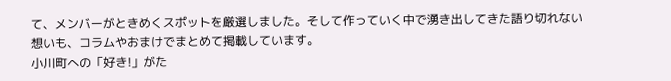て、メンバーがときめくスポットを厳選しました。そして作っていく中で湧き出してきた語り切れない想いも、コラムやおまけでまとめて掲載しています。
小川町への「好き!」がた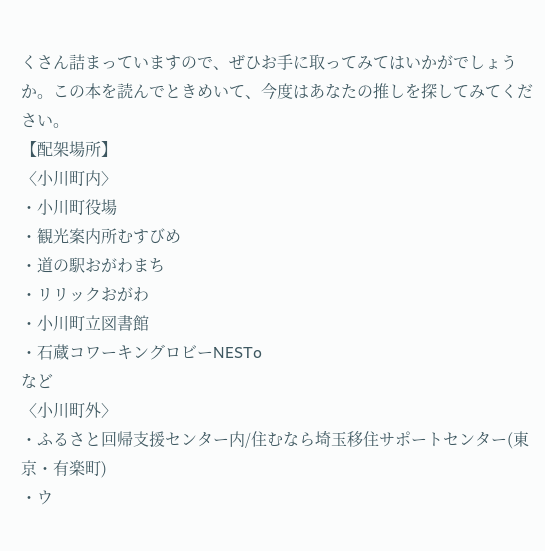くさん詰まっていますので、ぜひお手に取ってみてはいかがでしょうか。この本を読んでときめいて、今度はあなたの推しを探してみてください。
【配架場所】
〈小川町内〉
・小川町役場
・観光案内所むすびめ
・道の駅おがわまち
・リリックおがわ
・小川町立図書館
・石蔵コワーキングロビーNESTo
など
〈小川町外〉
・ふるさと回帰支援センター内/住むなら埼玉移住サポートセンター(東京・有楽町)
・ウ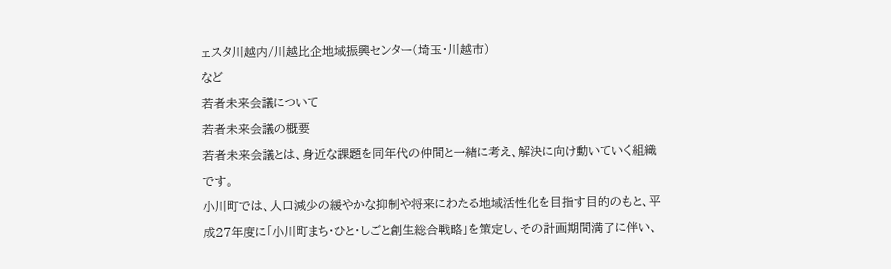ェスタ川越内/川越比企地域振興センター(埼玉・川越市)
など
若者未来会議について
若者未来会議の概要
若者未来会議とは、身近な課題を同年代の仲間と一緒に考え、解決に向け動いていく組織です。
小川町では、人口減少の緩やかな抑制や将来にわたる地域活性化を目指す目的のもと、平成27年度に「小川町まち・ひと・しごと創生総合戦略」を策定し、その計画期間満了に伴い、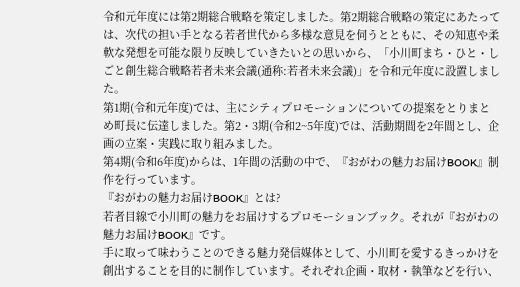令和元年度には第2期総合戦略を策定しました。第2期総合戦略の策定にあたっては、次代の担い手となる若者世代から多様な意見を伺うとともに、その知恵や柔軟な発想を可能な限り反映していきたいとの思いから、「小川町まち・ひと・しごと創生総合戦略若者未来会議(通称:若者未来会議)」を令和元年度に設置しました。
第1期(令和元年度)では、主にシティプロモーションについての提案をとりまとめ町長に伝達しました。第2・3期(令和2~5年度)では、活動期間を2年間とし、企画の立案・実践に取り組みました。
第4期(令和6年度)からは、1年間の活動の中で、『おがわの魅力お届けBOOK』制作を行っています。
『おがわの魅力お届けBOOK』とは?
若者目線で小川町の魅力をお届けするプロモーションブック。それが『おがわの魅力お届けBOOK』です。
手に取って味わうことのできる魅力発信媒体として、小川町を愛するきっかけを創出することを目的に制作しています。それぞれ企画・取材・執筆などを行い、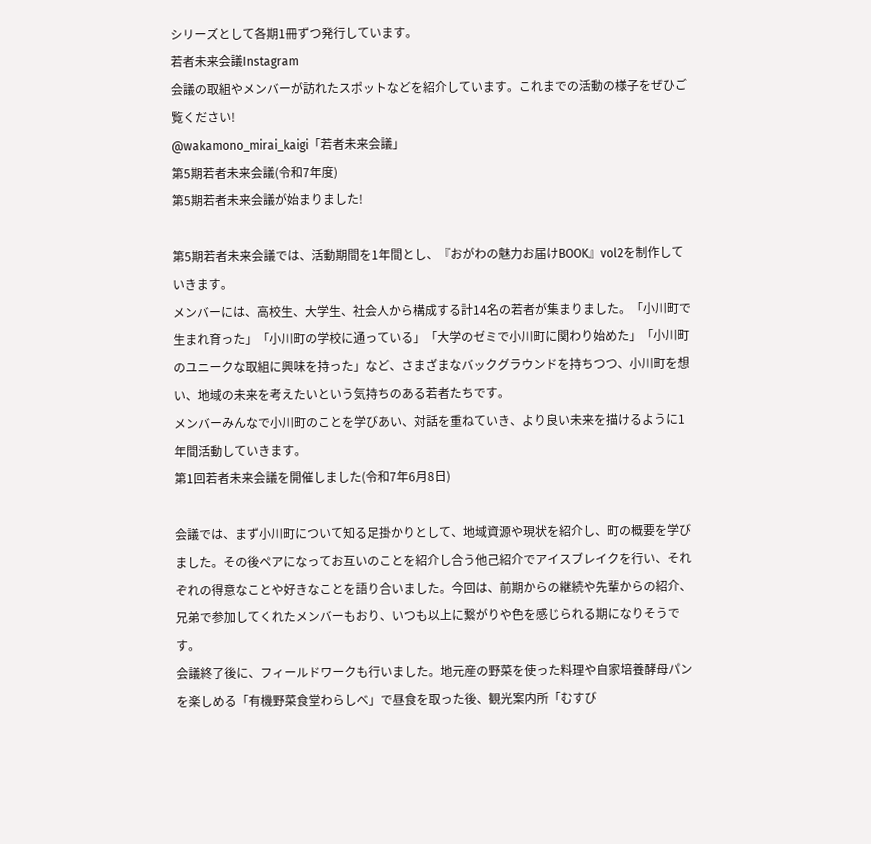シリーズとして各期1冊ずつ発行しています。
若者未来会議Instagram
会議の取組やメンバーが訪れたスポットなどを紹介しています。これまでの活動の様子をぜひご覧ください!
@wakamono_mirai_kaigi「若者未来会議」
第5期若者未来会議(令和7年度)
第5期若者未来会議が始まりました!

第5期若者未来会議では、活動期間を1年間とし、『おがわの魅力お届けBOOK』vol2を制作していきます。
メンバーには、高校生、大学生、社会人から構成する計14名の若者が集まりました。「小川町で生まれ育った」「小川町の学校に通っている」「大学のゼミで小川町に関わり始めた」「小川町のユニークな取組に興味を持った」など、さまざまなバックグラウンドを持ちつつ、小川町を想い、地域の未来を考えたいという気持ちのある若者たちです。
メンバーみんなで小川町のことを学びあい、対話を重ねていき、より良い未来を描けるように1年間活動していきます。
第1回若者未来会議を開催しました(令和7年6月8日)

会議では、まず小川町について知る足掛かりとして、地域資源や現状を紹介し、町の概要を学びました。その後ペアになってお互いのことを紹介し合う他己紹介でアイスブレイクを行い、それぞれの得意なことや好きなことを語り合いました。今回は、前期からの継続や先輩からの紹介、兄弟で参加してくれたメンバーもおり、いつも以上に繋がりや色を感じられる期になりそうです。
会議終了後に、フィールドワークも行いました。地元産の野菜を使った料理や自家培養酵母パンを楽しめる「有機野菜食堂わらしべ」で昼食を取った後、観光案内所「むすび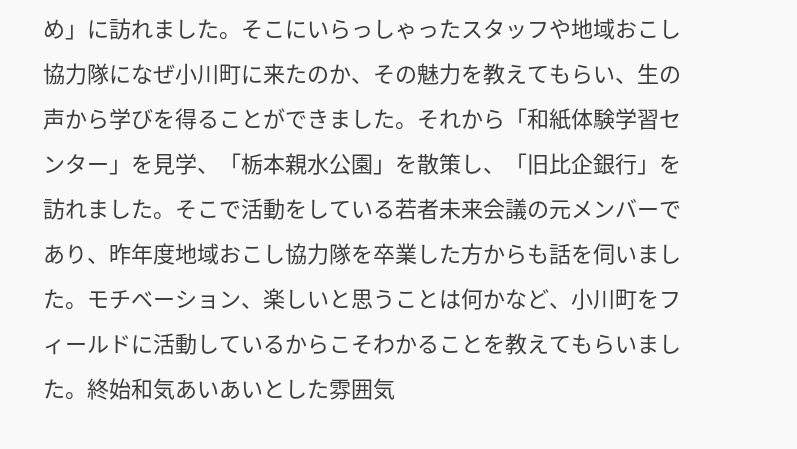め」に訪れました。そこにいらっしゃったスタッフや地域おこし協力隊になぜ小川町に来たのか、その魅力を教えてもらい、生の声から学びを得ることができました。それから「和紙体験学習センター」を見学、「栃本親水公園」を散策し、「旧比企銀行」を訪れました。そこで活動をしている若者未来会議の元メンバーであり、昨年度地域おこし協力隊を卒業した方からも話を伺いました。モチベーション、楽しいと思うことは何かなど、小川町をフィールドに活動しているからこそわかることを教えてもらいました。終始和気あいあいとした雰囲気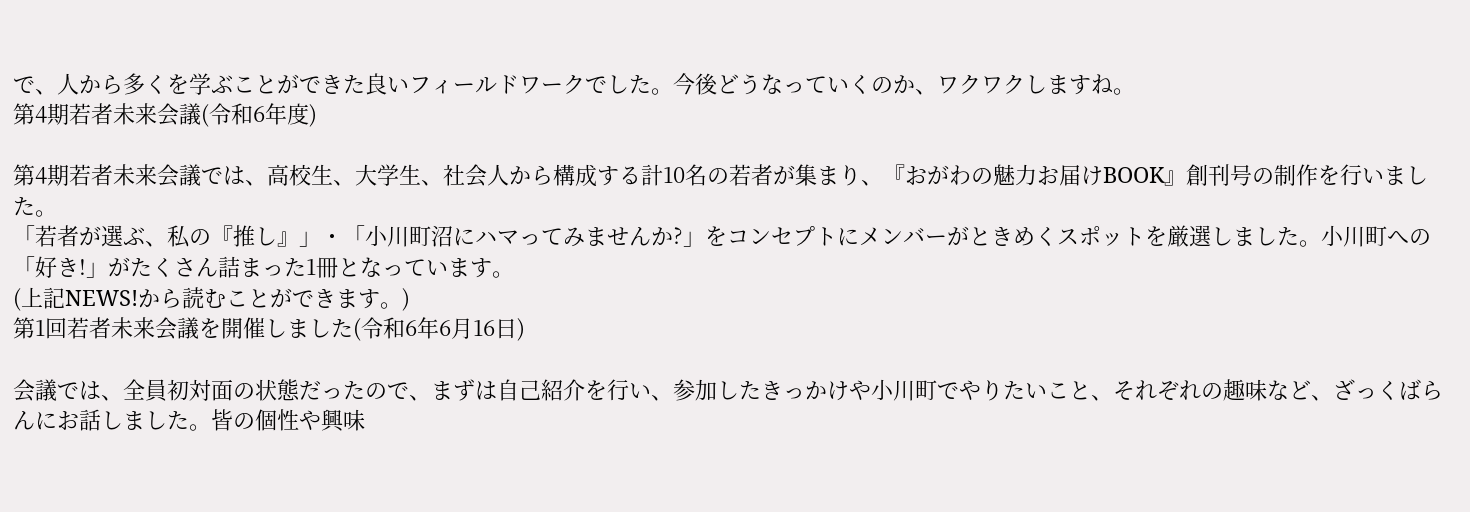で、人から多くを学ぶことができた良いフィールドワークでした。今後どうなっていくのか、ワクワクしますね。
第4期若者未来会議(令和6年度)

第4期若者未来会議では、高校生、大学生、社会人から構成する計10名の若者が集まり、『おがわの魅力お届けBOOK』創刊号の制作を行いました。
「若者が選ぶ、私の『推し』」・「小川町沼にハマってみませんか?」をコンセプトにメンバーがときめくスポットを厳選しました。小川町への「好き!」がたくさん詰まった1冊となっています。
(上記NEWS!から読むことができます。)
第1回若者未来会議を開催しました(令和6年6月16日)

会議では、全員初対面の状態だったので、まずは自己紹介を行い、参加したきっかけや小川町でやりたいこと、それぞれの趣味など、ざっくばらんにお話しました。皆の個性や興味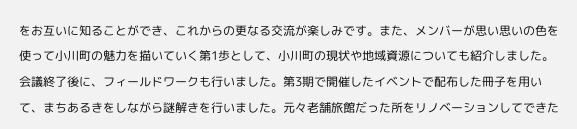をお互いに知ることができ、これからの更なる交流が楽しみです。また、メンバーが思い思いの色を使って小川町の魅力を描いていく第1歩として、小川町の現状や地域資源についても紹介しました。
会議終了後に、フィールドワークも行いました。第3期で開催したイベントで配布した冊子を用いて、まちあるきをしながら謎解きを行いました。元々老舗旅館だった所をリノベーションしてできた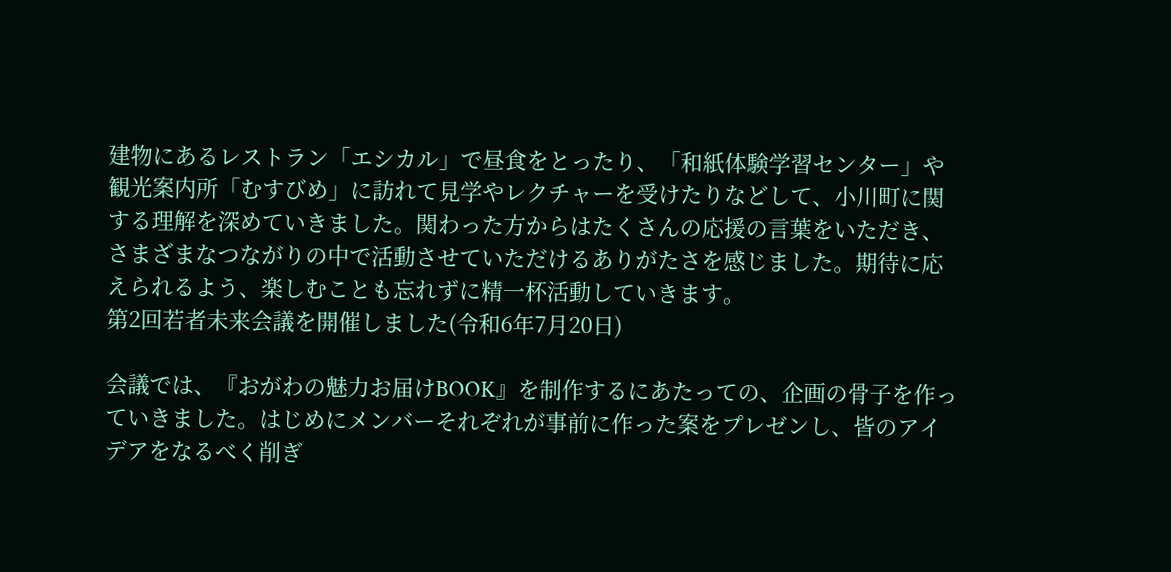建物にあるレストラン「エシカル」で昼食をとったり、「和紙体験学習センター」や観光案内所「むすびめ」に訪れて見学やレクチャーを受けたりなどして、小川町に関する理解を深めていきました。関わった方からはたくさんの応援の言葉をいただき、さまざまなつながりの中で活動させていただけるありがたさを感じました。期待に応えられるよう、楽しむことも忘れずに精一杯活動していきます。
第2回若者未来会議を開催しました(令和6年7月20日)

会議では、『おがわの魅力お届けBOOK』を制作するにあたっての、企画の骨子を作っていきました。はじめにメンバーそれぞれが事前に作った案をプレゼンし、皆のアイデアをなるべく削ぎ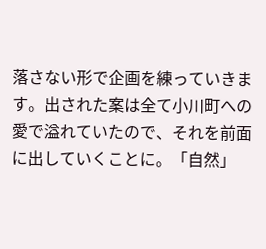落さない形で企画を練っていきます。出された案は全て小川町への愛で溢れていたので、それを前面に出していくことに。「自然」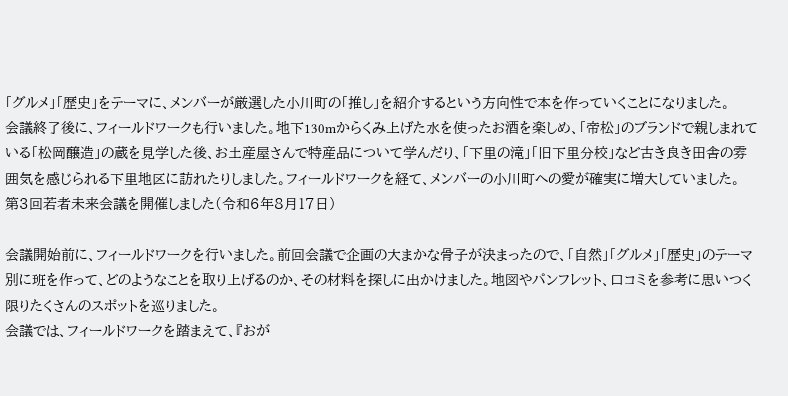「グルメ」「歴史」をテーマに、メンバーが厳選した小川町の「推し」を紹介するという方向性で本を作っていくことになりました。
会議終了後に、フィールドワークも行いました。地下130mからくみ上げた水を使ったお酒を楽しめ、「帝松」のブランドで親しまれている「松岡醸造」の蔵を見学した後、お土産屋さんで特産品について学んだり、「下里の滝」「旧下里分校」など古き良き田舎の雰囲気を感じられる下里地区に訪れたりしました。フィールドワークを経て、メンバーの小川町への愛が確実に増大していました。
第3回若者未来会議を開催しました(令和6年8月17日)

会議開始前に、フィールドワークを行いました。前回会議で企画の大まかな骨子が決まったので、「自然」「グルメ」「歴史」のテーマ別に班を作って、どのようなことを取り上げるのか、その材料を探しに出かけました。地図やパンフレット、口コミを参考に思いつく限りたくさんのスポットを巡りました。
会議では、フィールドワークを踏まえて、『おが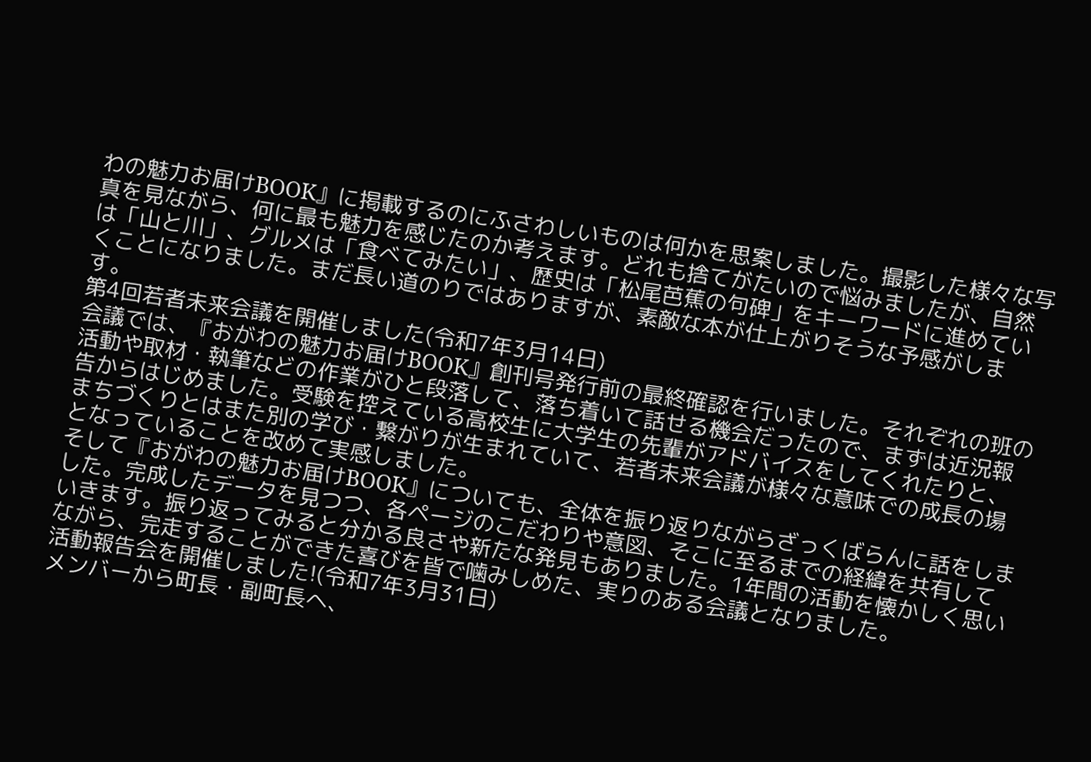わの魅力お届けBOOK』に掲載するのにふさわしいものは何かを思案しました。撮影した様々な写真を見ながら、何に最も魅力を感じたのか考えます。どれも捨てがたいので悩みましたが、自然は「山と川」、グルメは「食べてみたい」、歴史は「松尾芭蕉の句碑」をキーワードに進めていくことになりました。まだ長い道のりではありますが、素敵な本が仕上がりそうな予感がします。
第4回若者未来会議を開催しました(令和7年3月14日)
会議では、『おがわの魅力お届けBOOK』創刊号発行前の最終確認を行いました。それぞれの班の活動や取材・執筆などの作業がひと段落して、落ち着いて話せる機会だったので、まずは近況報告からはじめました。受験を控えている高校生に大学生の先輩がアドバイスをしてくれたりと、まちづくりとはまた別の学び・繋がりが生まれていて、若者未来会議が様々な意味での成長の場となっていることを改めて実感しました。
そして『おがわの魅力お届けBOOK』についても、全体を振り返りながらざっくばらんに話をしました。完成したデータを見つつ、各ページのこだわりや意図、そこに至るまでの経緯を共有していきます。振り返ってみると分かる良さや新たな発見もありました。1年間の活動を懐かしく思いながら、完走することができた喜びを皆で噛みしめた、実りのある会議となりました。
活動報告会を開催しました!(令和7年3月31日)
メンバーから町長・副町長へ、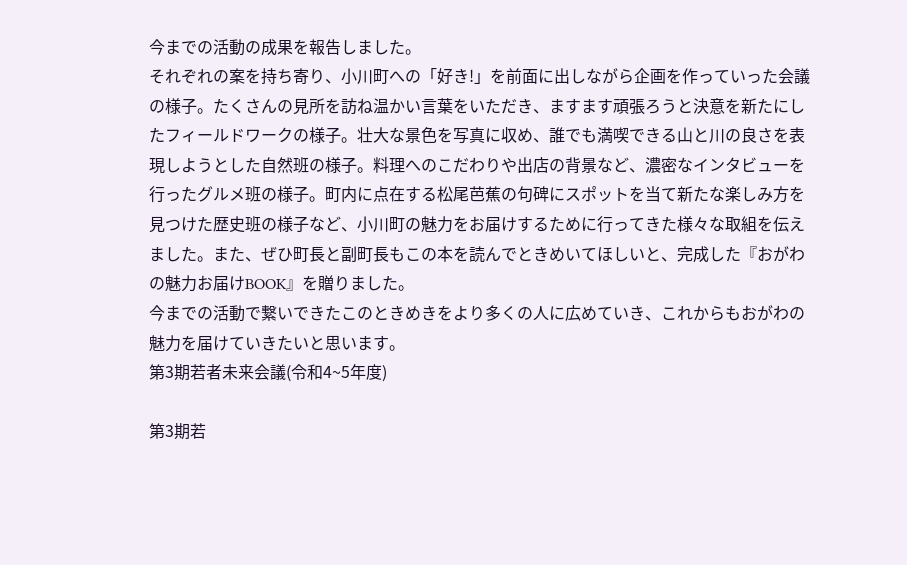今までの活動の成果を報告しました。
それぞれの案を持ち寄り、小川町への「好き!」を前面に出しながら企画を作っていった会議の様子。たくさんの見所を訪ね温かい言葉をいただき、ますます頑張ろうと決意を新たにしたフィールドワークの様子。壮大な景色を写真に収め、誰でも満喫できる山と川の良さを表現しようとした自然班の様子。料理へのこだわりや出店の背景など、濃密なインタビューを行ったグルメ班の様子。町内に点在する松尾芭蕉の句碑にスポットを当て新たな楽しみ方を見つけた歴史班の様子など、小川町の魅力をお届けするために行ってきた様々な取組を伝えました。また、ぜひ町長と副町長もこの本を読んでときめいてほしいと、完成した『おがわの魅力お届けBOOK』を贈りました。
今までの活動で繋いできたこのときめきをより多くの人に広めていき、これからもおがわの魅力を届けていきたいと思います。
第3期若者未来会議(令和4~5年度)

第3期若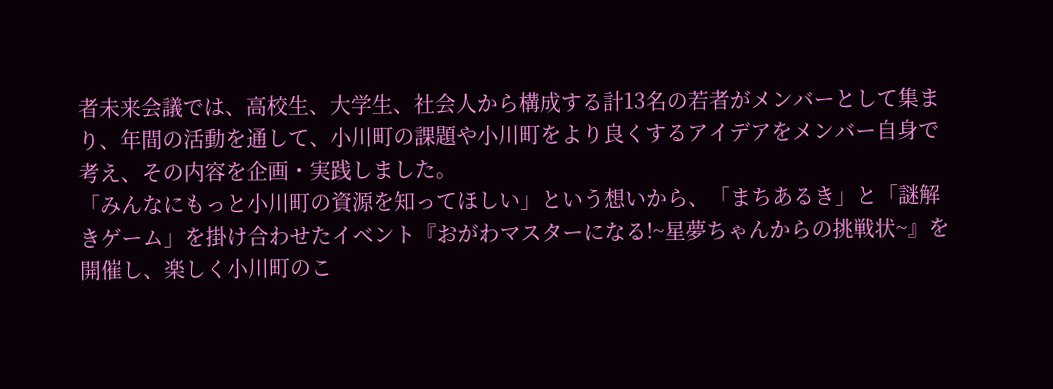者未来会議では、高校生、大学生、社会人から構成する計13名の若者がメンバーとして集まり、年間の活動を通して、小川町の課題や小川町をより良くするアイデアをメンバー自身で考え、その内容を企画・実践しました。
「みんなにもっと小川町の資源を知ってほしい」という想いから、「まちあるき」と「謎解きゲーム」を掛け合わせたイベント『おがわマスターになる!~星夢ちゃんからの挑戦状~』を開催し、楽しく小川町のこ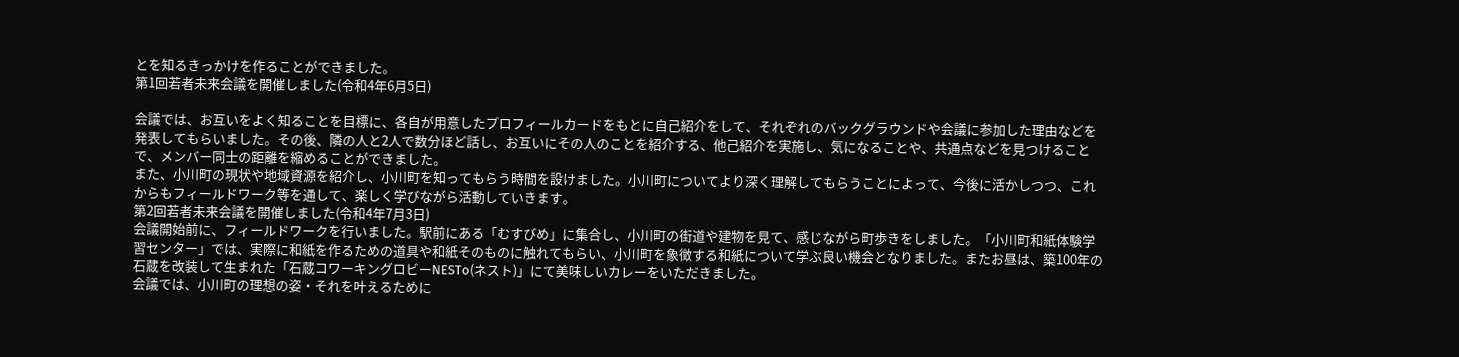とを知るきっかけを作ることができました。
第1回若者未来会議を開催しました(令和4年6月5日)

会議では、お互いをよく知ることを目標に、各自が用意したプロフィールカードをもとに自己紹介をして、それぞれのバックグラウンドや会議に参加した理由などを発表してもらいました。その後、隣の人と2人で数分ほど話し、お互いにその人のことを紹介する、他己紹介を実施し、気になることや、共通点などを見つけることで、メンバー同士の距離を縮めることができました。
また、小川町の現状や地域資源を紹介し、小川町を知ってもらう時間を設けました。小川町についてより深く理解してもらうことによって、今後に活かしつつ、これからもフィールドワーク等を通して、楽しく学びながら活動していきます。
第2回若者未来会議を開催しました(令和4年7月3日)
会議開始前に、フィールドワークを行いました。駅前にある「むすびめ」に集合し、小川町の街道や建物を見て、感じながら町歩きをしました。「小川町和紙体験学習センター」では、実際に和紙を作るための道具や和紙そのものに触れてもらい、小川町を象徴する和紙について学ぶ良い機会となりました。またお昼は、築100年の石蔵を改装して生まれた「石蔵コワーキングロビーNESTo(ネスト)」にて美味しいカレーをいただきました。
会議では、小川町の理想の姿・それを叶えるために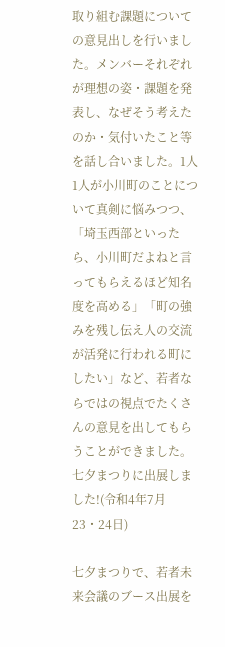取り組む課題についての意見出しを行いました。メンバーそれぞれが理想の姿・課題を発表し、なぜそう考えたのか・気付いたこと等を話し合いました。1人1人が小川町のことについて真剣に悩みつつ、「埼玉西部といったら、小川町だよねと言ってもらえるほど知名度を高める」「町の強みを残し伝え人の交流が活発に行われる町にしたい」など、若者ならではの視点でたくさんの意見を出してもらうことができました。
七夕まつりに出展しました!(令和4年7月23・24日)

七夕まつりで、若者未来会議のブース出展を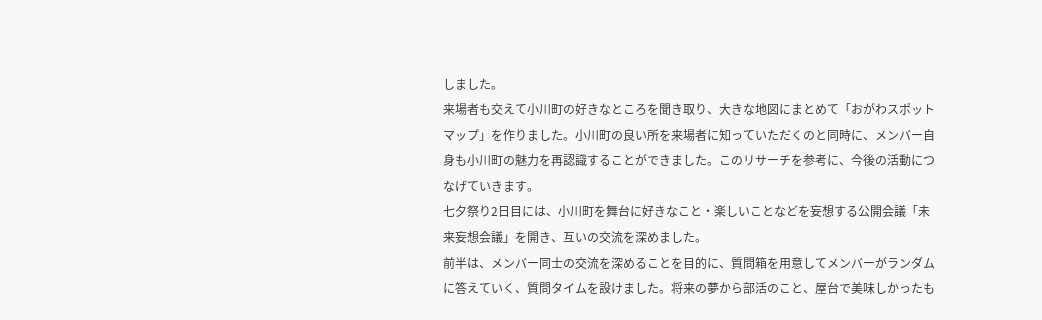しました。
来場者も交えて小川町の好きなところを聞き取り、大きな地図にまとめて「おがわスポットマップ」を作りました。小川町の良い所を来場者に知っていただくのと同時に、メンバー自身も小川町の魅力を再認識することができました。このリサーチを参考に、今後の活動につなげていきます。
七夕祭り2日目には、小川町を舞台に好きなこと・楽しいことなどを妄想する公開会議「未来妄想会議」を開き、互いの交流を深めました。
前半は、メンバー同士の交流を深めることを目的に、質問箱を用意してメンバーがランダムに答えていく、質問タイムを設けました。将来の夢から部活のこと、屋台で美味しかったも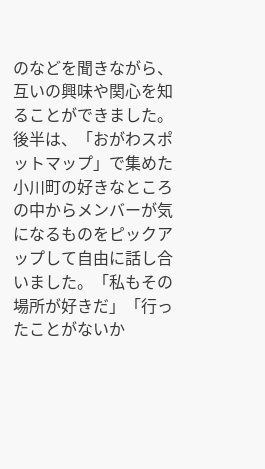のなどを聞きながら、互いの興味や関心を知ることができました。後半は、「おがわスポットマップ」で集めた小川町の好きなところの中からメンバーが気になるものをピックアップして自由に話し合いました。「私もその場所が好きだ」「行ったことがないか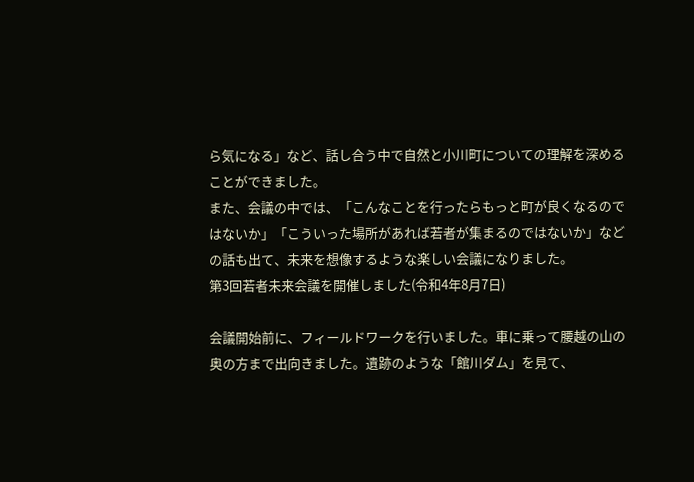ら気になる」など、話し合う中で自然と小川町についての理解を深めることができました。
また、会議の中では、「こんなことを行ったらもっと町が良くなるのではないか」「こういった場所があれば若者が集まるのではないか」などの話も出て、未来を想像するような楽しい会議になりました。
第3回若者未来会議を開催しました(令和4年8月7日)

会議開始前に、フィールドワークを行いました。車に乗って腰越の山の奥の方まで出向きました。遺跡のような「館川ダム」を見て、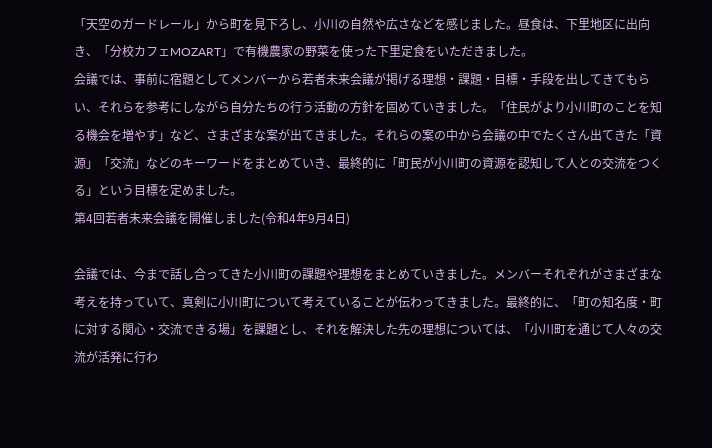「天空のガードレール」から町を見下ろし、小川の自然や広さなどを感じました。昼食は、下里地区に出向き、「分校カフェMOZART」で有機農家の野菜を使った下里定食をいただきました。
会議では、事前に宿題としてメンバーから若者未来会議が掲げる理想・課題・目標・手段を出してきてもらい、それらを参考にしながら自分たちの行う活動の方針を固めていきました。「住民がより小川町のことを知る機会を増やす」など、さまざまな案が出てきました。それらの案の中から会議の中でたくさん出てきた「資源」「交流」などのキーワードをまとめていき、最終的に「町民が小川町の資源を認知して人との交流をつくる」という目標を定めました。
第4回若者未来会議を開催しました(令和4年9月4日)

会議では、今まで話し合ってきた小川町の課題や理想をまとめていきました。メンバーそれぞれがさまざまな考えを持っていて、真剣に小川町について考えていることが伝わってきました。最終的に、「町の知名度・町に対する関心・交流できる場」を課題とし、それを解決した先の理想については、「小川町を通じて人々の交流が活発に行わ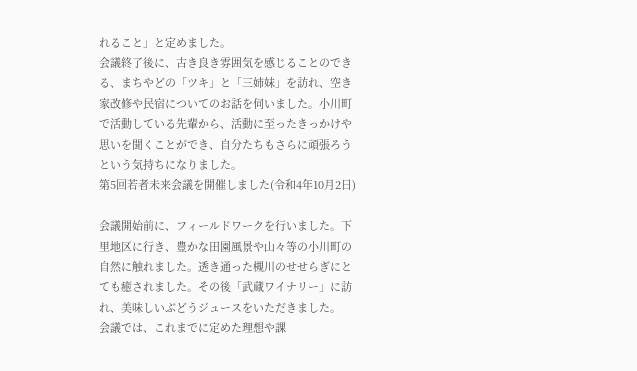れること」と定めました。
会議終了後に、古き良き雰囲気を感じることのできる、まちやどの「ツキ」と「三姉妹」を訪れ、空き家改修や民宿についてのお話を伺いました。小川町で活動している先輩から、活動に至ったきっかけや思いを聞くことができ、自分たちもさらに頑張ろうという気持ちになりました。
第5回若者未来会議を開催しました(令和4年10月2日)

会議開始前に、フィールドワークを行いました。下里地区に行き、豊かな田園風景や山々等の小川町の自然に触れました。透き通った槻川のせせらぎにとても癒されました。その後「武蔵ワイナリー」に訪れ、美味しいぶどうジュースをいただきました。
会議では、これまでに定めた理想や課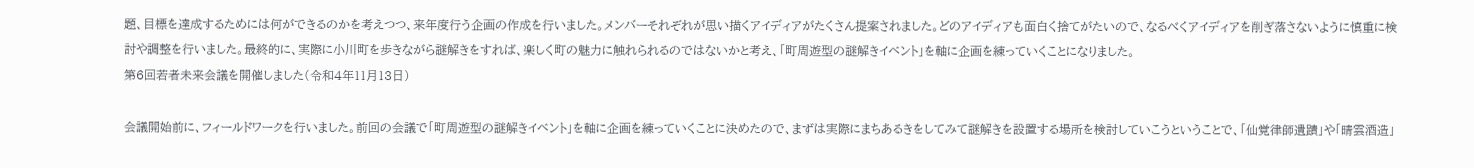題、目標を達成するためには何ができるのかを考えつつ、来年度行う企画の作成を行いました。メンバーそれぞれが思い描くアイディアがたくさん提案されました。どのアイディアも面白く捨てがたいので、なるべくアイディアを削ぎ落さないように慎重に検討や調整を行いました。最終的に、実際に小川町を歩きながら謎解きをすれば、楽しく町の魅力に触れられるのではないかと考え、「町周遊型の謎解きイベント」を軸に企画を練っていくことになりました。
第6回若者未来会議を開催しました(令和4年11月13日)

会議開始前に、フィールドワークを行いました。前回の会議で「町周遊型の謎解きイベント」を軸に企画を練っていくことに決めたので、まずは実際にまちあるきをしてみて謎解きを設置する場所を検討していこうということで、「仙覚律師遺蹟」や「晴雲酒造」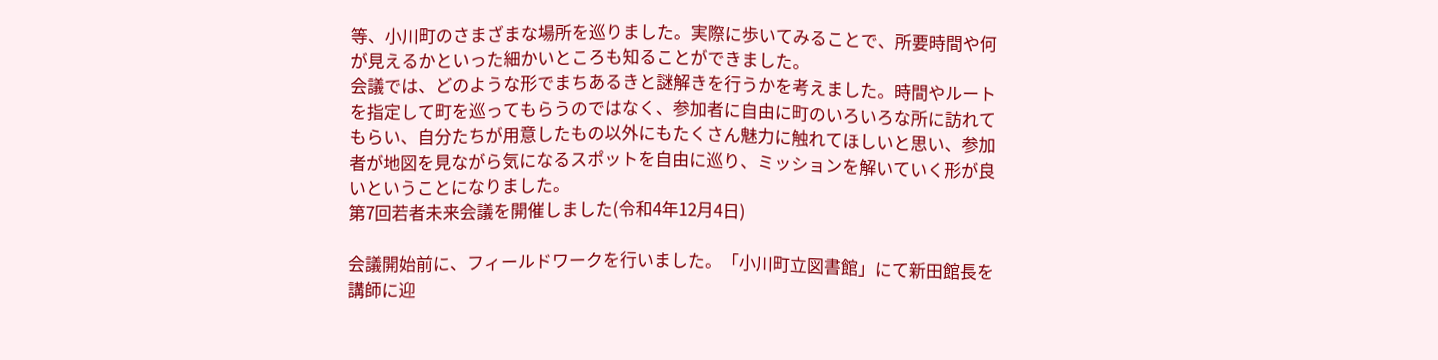等、小川町のさまざまな場所を巡りました。実際に歩いてみることで、所要時間や何が見えるかといった細かいところも知ることができました。
会議では、どのような形でまちあるきと謎解きを行うかを考えました。時間やルートを指定して町を巡ってもらうのではなく、参加者に自由に町のいろいろな所に訪れてもらい、自分たちが用意したもの以外にもたくさん魅力に触れてほしいと思い、参加者が地図を見ながら気になるスポットを自由に巡り、ミッションを解いていく形が良いということになりました。
第7回若者未来会議を開催しました(令和4年12月4日)

会議開始前に、フィールドワークを行いました。「小川町立図書館」にて新田館長を講師に迎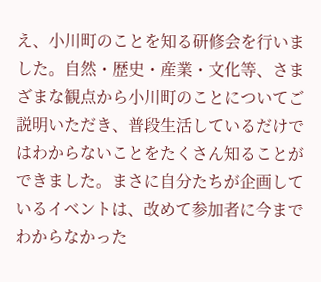え、小川町のことを知る研修会を行いました。自然・歴史・産業・文化等、さまざまな観点から小川町のことについてご説明いただき、普段生活しているだけではわからないことをたくさん知ることができました。まさに自分たちが企画しているイベントは、改めて参加者に今までわからなかった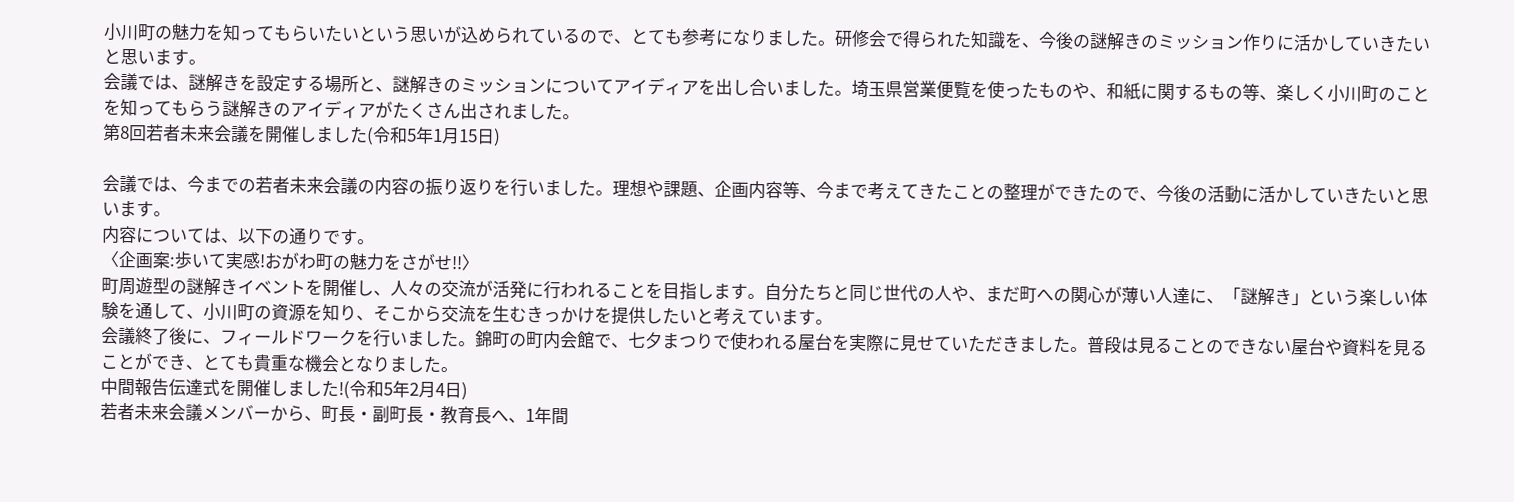小川町の魅力を知ってもらいたいという思いが込められているので、とても参考になりました。研修会で得られた知識を、今後の謎解きのミッション作りに活かしていきたいと思います。
会議では、謎解きを設定する場所と、謎解きのミッションについてアイディアを出し合いました。埼玉県営業便覧を使ったものや、和紙に関するもの等、楽しく小川町のことを知ってもらう謎解きのアイディアがたくさん出されました。
第8回若者未来会議を開催しました(令和5年1月15日)

会議では、今までの若者未来会議の内容の振り返りを行いました。理想や課題、企画内容等、今まで考えてきたことの整理ができたので、今後の活動に活かしていきたいと思います。
内容については、以下の通りです。
〈企画案:歩いて実感!おがわ町の魅力をさがせ!!〉
町周遊型の謎解きイベントを開催し、人々の交流が活発に行われることを目指します。自分たちと同じ世代の人や、まだ町への関心が薄い人達に、「謎解き」という楽しい体験を通して、小川町の資源を知り、そこから交流を生むきっかけを提供したいと考えています。
会議終了後に、フィールドワークを行いました。錦町の町内会館で、七夕まつりで使われる屋台を実際に見せていただきました。普段は見ることのできない屋台や資料を見ることができ、とても貴重な機会となりました。
中間報告伝達式を開催しました!(令和5年2月4日)
若者未来会議メンバーから、町長・副町長・教育長へ、1年間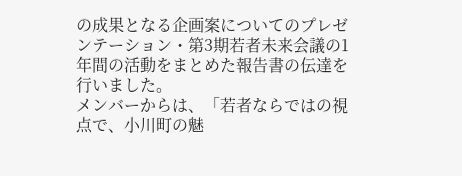の成果となる企画案についてのプレゼンテーション・第3期若者未来会議の1年間の活動をまとめた報告書の伝達を行いました。
メンバーからは、「若者ならではの視点で、小川町の魅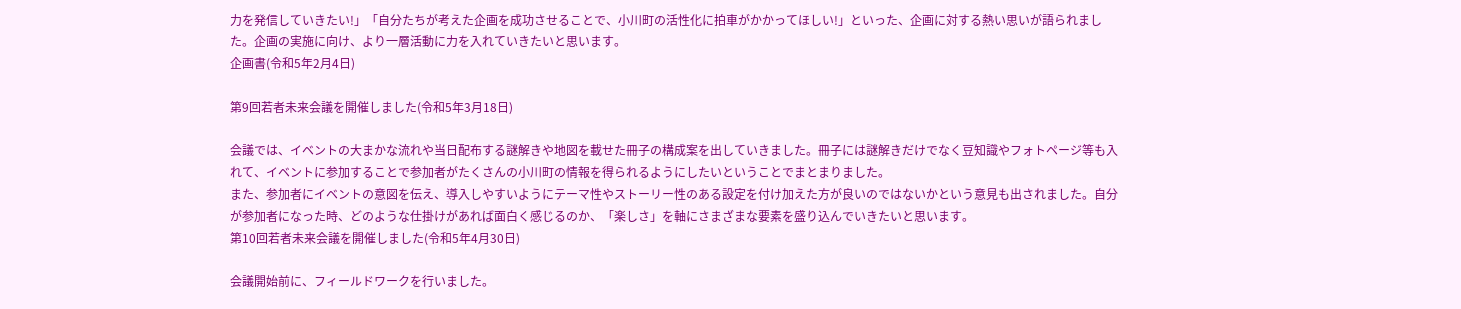力を発信していきたい!」「自分たちが考えた企画を成功させることで、小川町の活性化に拍車がかかってほしい!」といった、企画に対する熱い思いが語られました。企画の実施に向け、より一層活動に力を入れていきたいと思います。
企画書(令和5年2月4日)

第9回若者未来会議を開催しました(令和5年3月18日)

会議では、イベントの大まかな流れや当日配布する謎解きや地図を載せた冊子の構成案を出していきました。冊子には謎解きだけでなく豆知識やフォトページ等も入れて、イベントに参加することで参加者がたくさんの小川町の情報を得られるようにしたいということでまとまりました。
また、参加者にイベントの意図を伝え、導入しやすいようにテーマ性やストーリー性のある設定を付け加えた方が良いのではないかという意見も出されました。自分が参加者になった時、どのような仕掛けがあれば面白く感じるのか、「楽しさ」を軸にさまざまな要素を盛り込んでいきたいと思います。
第10回若者未来会議を開催しました(令和5年4月30日)

会議開始前に、フィールドワークを行いました。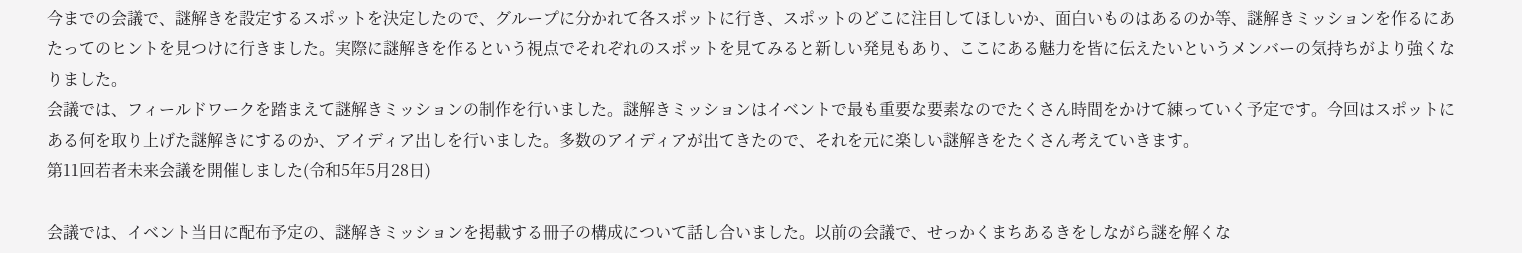今までの会議で、謎解きを設定するスポットを決定したので、グループに分かれて各スポットに行き、スポットのどこに注目してほしいか、面白いものはあるのか等、謎解きミッションを作るにあたってのヒントを見つけに行きました。実際に謎解きを作るという視点でそれぞれのスポットを見てみると新しい発見もあり、ここにある魅力を皆に伝えたいというメンバーの気持ちがより強くなりました。
会議では、フィールドワークを踏まえて謎解きミッションの制作を行いました。謎解きミッションはイベントで最も重要な要素なのでたくさん時間をかけて練っていく予定です。今回はスポットにある何を取り上げた謎解きにするのか、アイディア出しを行いました。多数のアイディアが出てきたので、それを元に楽しい謎解きをたくさん考えていきます。
第11回若者未来会議を開催しました(令和5年5月28日)

会議では、イベント当日に配布予定の、謎解きミッションを掲載する冊子の構成について話し合いました。以前の会議で、せっかくまちあるきをしながら謎を解くな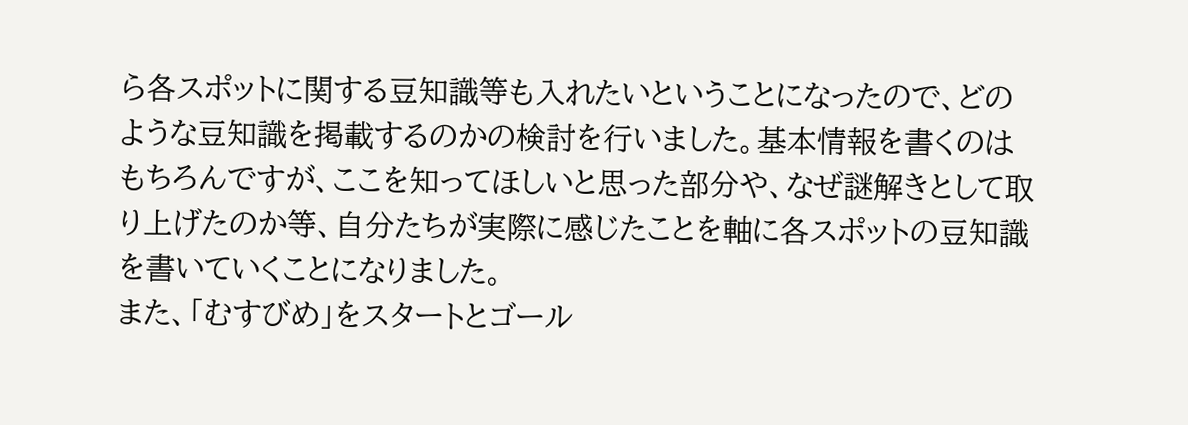ら各スポットに関する豆知識等も入れたいということになったので、どのような豆知識を掲載するのかの検討を行いました。基本情報を書くのはもちろんですが、ここを知ってほしいと思った部分や、なぜ謎解きとして取り上げたのか等、自分たちが実際に感じたことを軸に各スポットの豆知識を書いていくことになりました。
また、「むすびめ」をスタートとゴール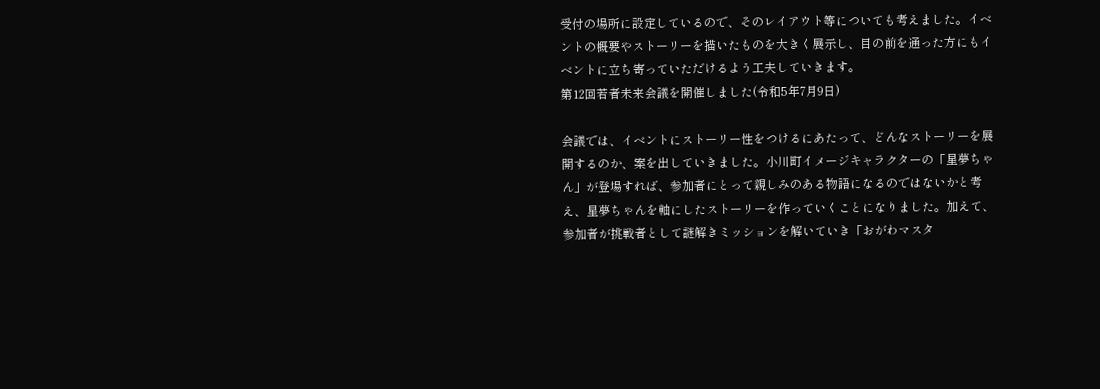受付の場所に設定しているので、そのレイアウト等についても考えました。イベントの概要やストーリーを描いたものを大きく展示し、目の前を通った方にもイベントに立ち寄っていただけるよう工夫していきます。
第12回若者未来会議を開催しました(令和5年7月9日)

会議では、イベントにストーリー性をつけるにあたって、どんなストーリーを展開するのか、案を出していきました。小川町イメージキャラクターの「星夢ちゃん」が登場すれば、参加者にとって親しみのある物語になるのではないかと考え、星夢ちゃんを軸にしたストーリーを作っていくことになりました。加えて、参加者が挑戦者として謎解きミッションを解いていき「おがわマスタ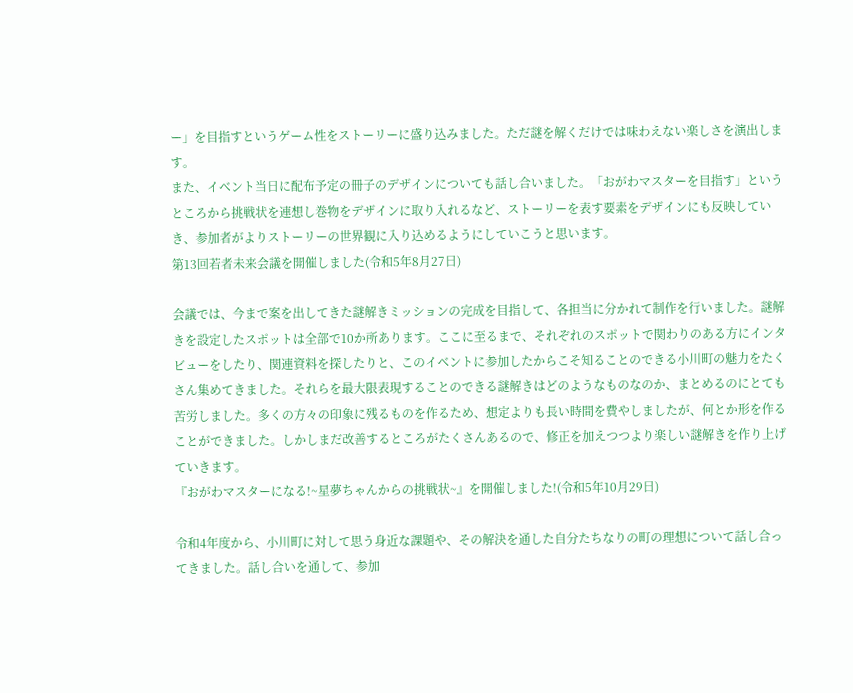ー」を目指すというゲーム性をストーリーに盛り込みました。ただ謎を解くだけでは味わえない楽しさを演出します。
また、イベント当日に配布予定の冊子のデザインについても話し合いました。「おがわマスターを目指す」というところから挑戦状を連想し巻物をデザインに取り入れるなど、ストーリーを表す要素をデザインにも反映していき、参加者がよりストーリーの世界観に入り込めるようにしていこうと思います。
第13回若者未来会議を開催しました(令和5年8月27日)

会議では、今まで案を出してきた謎解きミッションの完成を目指して、各担当に分かれて制作を行いました。謎解きを設定したスポットは全部で10か所あります。ここに至るまで、それぞれのスポットで関わりのある方にインタビューをしたり、関連資料を探したりと、このイベントに参加したからこそ知ることのできる小川町の魅力をたくさん集めてきました。それらを最大限表現することのできる謎解きはどのようなものなのか、まとめるのにとても苦労しました。多くの方々の印象に残るものを作るため、想定よりも長い時間を費やしましたが、何とか形を作ることができました。しかしまだ改善するところがたくさんあるので、修正を加えつつより楽しい謎解きを作り上げていきます。
『おがわマスターになる!~星夢ちゃんからの挑戦状~』を開催しました!(令和5年10月29日)

令和4年度から、小川町に対して思う身近な課題や、その解決を通した自分たちなりの町の理想について話し合ってきました。話し合いを通して、参加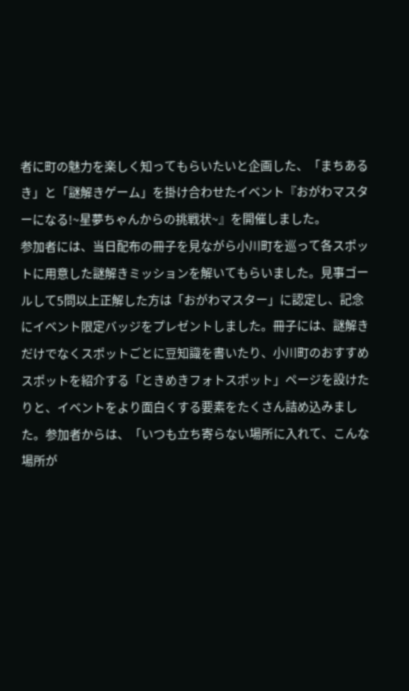者に町の魅力を楽しく知ってもらいたいと企画した、「まちあるき」と「謎解きゲーム」を掛け合わせたイベント『おがわマスターになる!~星夢ちゃんからの挑戦状~』を開催しました。
参加者には、当日配布の冊子を見ながら小川町を巡って各スポットに用意した謎解きミッションを解いてもらいました。見事ゴールして5問以上正解した方は「おがわマスター」に認定し、記念にイベント限定バッジをプレゼントしました。冊子には、謎解きだけでなくスポットごとに豆知識を書いたり、小川町のおすすめスポットを紹介する「ときめきフォトスポット」ページを設けたりと、イベントをより面白くする要素をたくさん詰め込みました。参加者からは、「いつも立ち寄らない場所に入れて、こんな場所が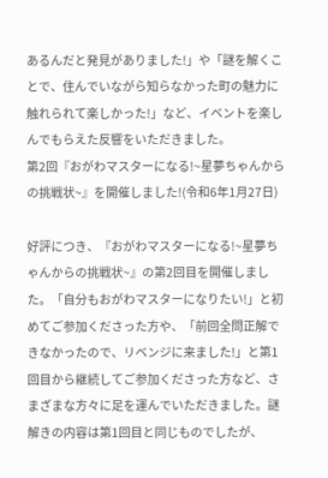あるんだと発見がありました!」や「謎を解くことで、住んでいながら知らなかった町の魅力に触れられて楽しかった!」など、イベントを楽しんでもらえた反響をいただきました。
第2回『おがわマスターになる!~星夢ちゃんからの挑戦状~』を開催しました!(令和6年1月27日)

好評につき、『おがわマスターになる!~星夢ちゃんからの挑戦状~』の第2回目を開催しました。「自分もおがわマスターになりたい!」と初めてご参加くださった方や、「前回全問正解できなかったので、リベンジに来ました!」と第1回目から継続してご参加くださった方など、さまざまな方々に足を運んでいただきました。謎解きの内容は第1回目と同じものでしたが、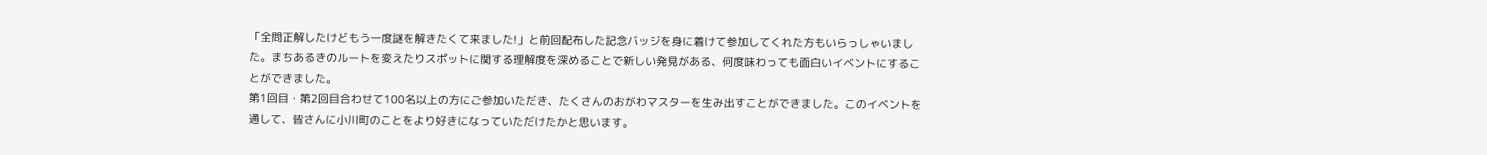「全問正解したけどもう一度謎を解きたくて来ました!」と前回配布した記念バッジを身に着けて参加してくれた方もいらっしゃいました。まちあるきのルートを変えたりスポットに関する理解度を深めることで新しい発見がある、何度味わっても面白いイベントにすることができました。
第1回目・第2回目合わせて100名以上の方にご参加いただき、たくさんのおがわマスターを生み出すことができました。このイベントを通して、皆さんに小川町のことをより好きになっていただけたかと思います。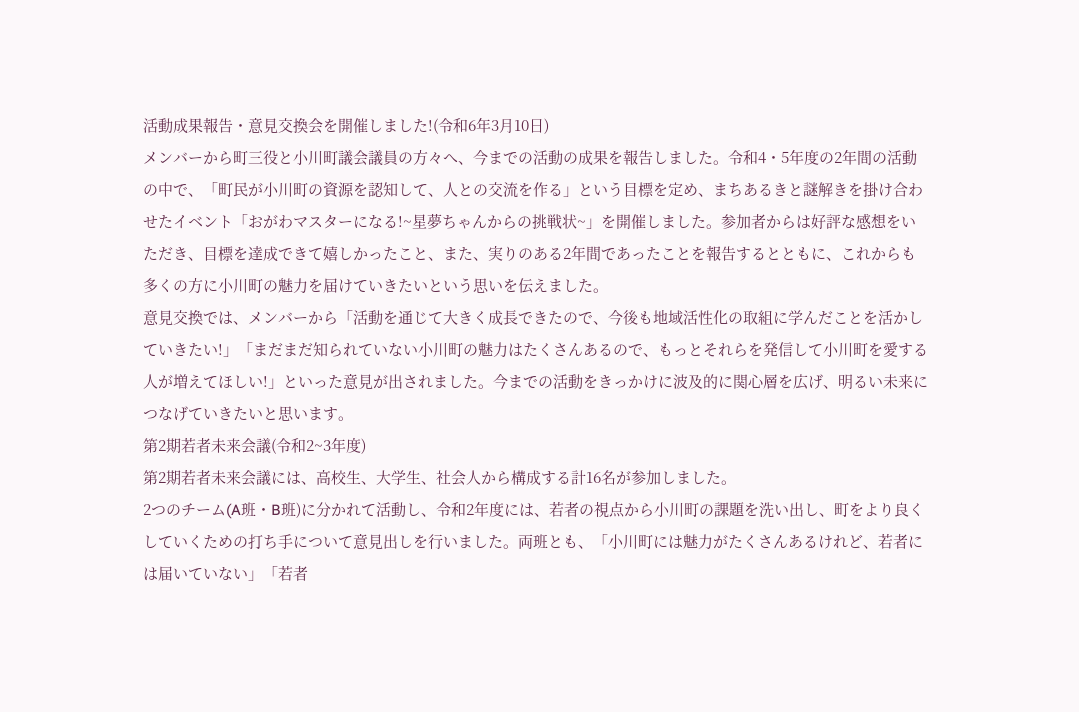活動成果報告・意見交換会を開催しました!(令和6年3月10日)
メンバーから町三役と小川町議会議員の方々へ、今までの活動の成果を報告しました。令和4・5年度の2年間の活動の中で、「町民が小川町の資源を認知して、人との交流を作る」という目標を定め、まちあるきと謎解きを掛け合わせたイベント「おがわマスターになる!~星夢ちゃんからの挑戦状~」を開催しました。参加者からは好評な感想をいただき、目標を達成できて嬉しかったこと、また、実りのある2年間であったことを報告するとともに、これからも多くの方に小川町の魅力を届けていきたいという思いを伝えました。
意見交換では、メンバーから「活動を通じて大きく成長できたので、今後も地域活性化の取組に学んだことを活かしていきたい!」「まだまだ知られていない小川町の魅力はたくさんあるので、もっとそれらを発信して小川町を愛する人が増えてほしい!」といった意見が出されました。今までの活動をきっかけに波及的に関心層を広げ、明るい未来につなげていきたいと思います。
第2期若者未来会議(令和2~3年度)
第2期若者未来会議には、高校生、大学生、社会人から構成する計16名が参加しました。
2つのチーム(A班・B班)に分かれて活動し、令和2年度には、若者の視点から小川町の課題を洗い出し、町をより良くしていくための打ち手について意見出しを行いました。両班とも、「小川町には魅力がたくさんあるけれど、若者には届いていない」「若者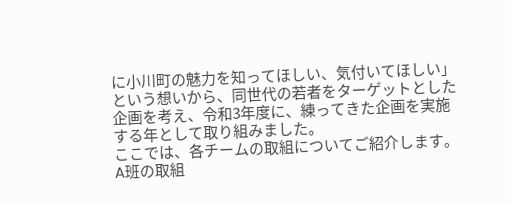に小川町の魅力を知ってほしい、気付いてほしい」という想いから、同世代の若者をターゲットとした企画を考え、令和3年度に、練ってきた企画を実施する年として取り組みました。
ここでは、各チームの取組についてご紹介します。
A班の取組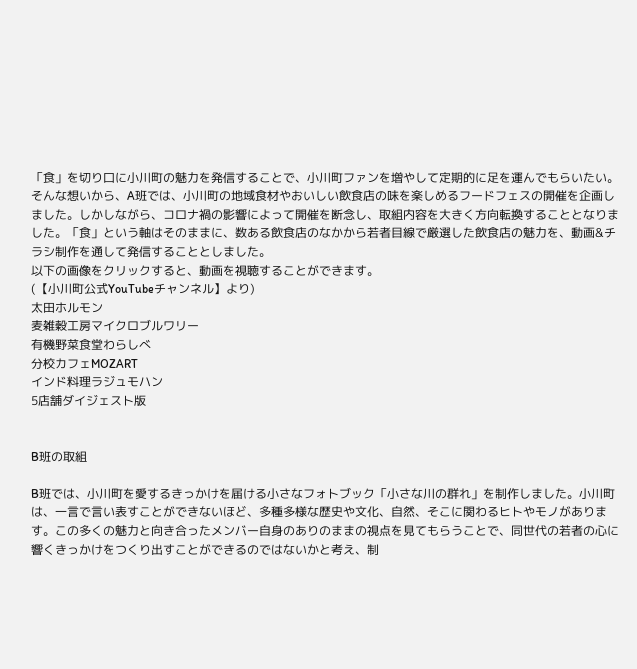「食」を切り口に小川町の魅力を発信することで、小川町ファンを増やして定期的に足を運んでもらいたい。そんな想いから、A班では、小川町の地域食材やおいしい飲食店の味を楽しめるフードフェスの開催を企画しました。しかしながら、コロナ禍の影響によって開催を断念し、取組内容を大きく方向転換することとなりました。「食」という軸はそのままに、数ある飲食店のなかから若者目線で厳選した飲食店の魅力を、動画&チラシ制作を通して発信することとしました。
以下の画像をクリックすると、動画を視聴することができます。
(【小川町公式YouTubeチャンネル】より)
太田ホルモン
麦雑穀工房マイクロブルワリー
有機野菜食堂わらしべ
分校カフェMOZART
インド料理ラジュモハン
5店舗ダイジェスト版


B班の取組

B班では、小川町を愛するきっかけを届ける小さなフォトブック「小さな川の群れ」を制作しました。小川町は、一言で言い表すことができないほど、多種多様な歴史や文化、自然、そこに関わるヒトやモノがあります。この多くの魅力と向き合ったメンバー自身のありのままの視点を見てもらうことで、同世代の若者の心に響くきっかけをつくり出すことができるのではないかと考え、制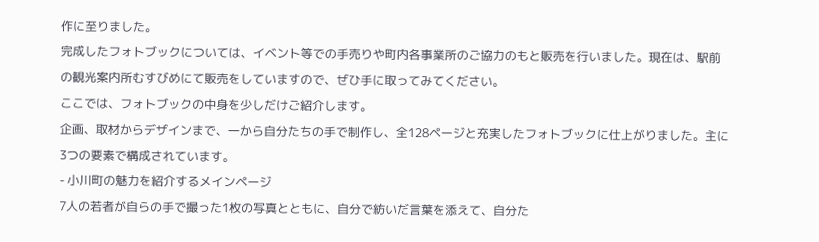作に至りました。
完成したフォトブックについては、イベント等での手売りや町内各事業所のご協力のもと販売を行いました。現在は、駅前の観光案内所むすびめにて販売をしていますので、ぜひ手に取ってみてください。
ここでは、フォトブックの中身を少しだけご紹介します。
企画、取材からデザインまで、一から自分たちの手で制作し、全128ページと充実したフォトブックに仕上がりました。主に3つの要素で構成されています。
- 小川町の魅力を紹介するメインページ
7人の若者が自らの手で撮った1枚の写真とともに、自分で紡いだ言葉を添えて、自分た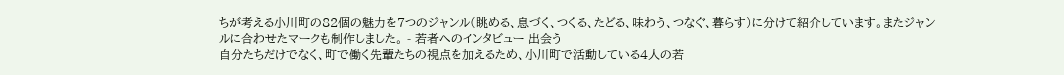ちが考える小川町の82個の魅力を7つのジャンル(眺める、息づく、つくる、たどる、味わう、つなぐ、暮らす)に分けて紹介しています。またジャンルに合わせたマークも制作しました。 - 若者へのインタビュー 出会う
自分たちだけでなく、町で働く先輩たちの視点を加えるため、小川町で活動している4人の若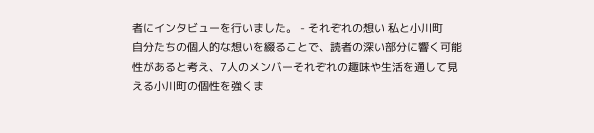者にインタビューを行いました。 - それぞれの想い 私と小川町
自分たちの個人的な想いを綴ることで、読者の深い部分に響く可能性があると考え、7人のメンバーそれぞれの趣味や生活を通して見える小川町の個性を強くま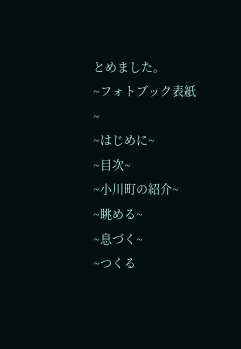とめました。
~フォトブック表紙~
~はじめに~
~目次~
~小川町の紹介~
~眺める~
~息づく~
~つくる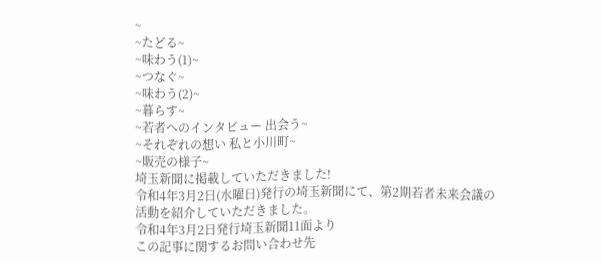~
~たどる~
~味わう(1)~
~つなぐ~
~味わう(2)~
~暮らす~
~若者へのインタビュー 出会う~
~それぞれの想い 私と小川町~
~販売の様子~
埼玉新聞に掲載していただきました!
令和4年3月2日(水曜日)発行の埼玉新聞にて、第2期若者未来会議の活動を紹介していただきました。
令和4年3月2日発行埼玉新聞11面より
この記事に関するお問い合わせ先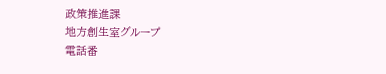政策推進課
地方創生室グループ
電話番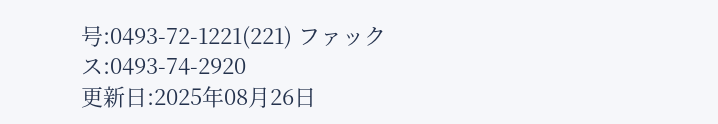号:0493-72-1221(221) ファックス:0493-74-2920
更新日:2025年08月26日